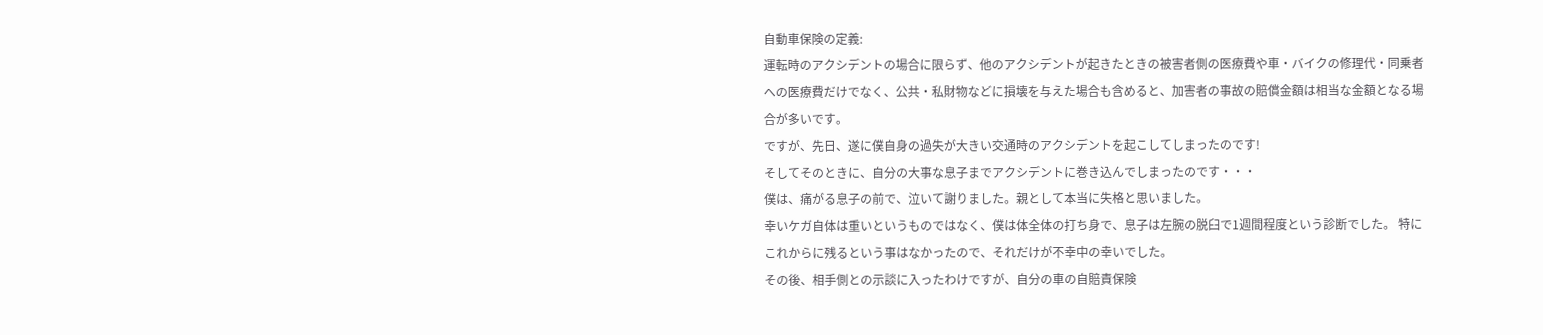自動車保険の定義:
運転時のアクシデントの場合に限らず、他のアクシデントが起きたときの被害者側の医療費や車・バイクの修理代・同乗者への医療費だけでなく、公共・私財物などに損壊を与えた場合も含めると、加害者の事故の賠償金額は相当な金額となる場合が多いです。
ですが、先日、遂に僕自身の過失が大きい交通時のアクシデントを起こしてしまったのです!
そしてそのときに、自分の大事な息子までアクシデントに巻き込んでしまったのです・・・
僕は、痛がる息子の前で、泣いて謝りました。親として本当に失格と思いました。
幸いケガ自体は重いというものではなく、僕は体全体の打ち身で、息子は左腕の脱臼で1週間程度という診断でした。 特にこれからに残るという事はなかったので、それだけが不幸中の幸いでした。
その後、相手側との示談に入ったわけですが、自分の車の自賠責保険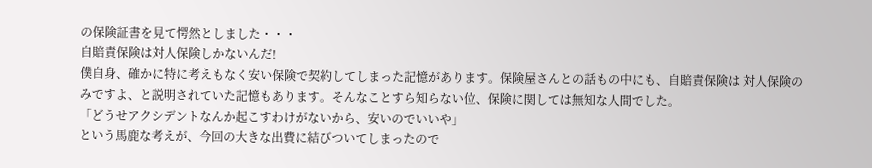の保険証書を見て愕然としました・・・
自賠責保険は対人保険しかないんだ!
僕自身、確かに特に考えもなく安い保険で契約してしまった記憶があります。保険屋さんとの話もの中にも、自賠責保険は 対人保険のみですよ、と説明されていた記憶もあります。そんなことすら知らない位、保険に関しては無知な人間でした。
「どうせアクシデントなんか起こすわけがないから、安いのでいいや」
という馬鹿な考えが、今回の大きな出費に結びついてしまったので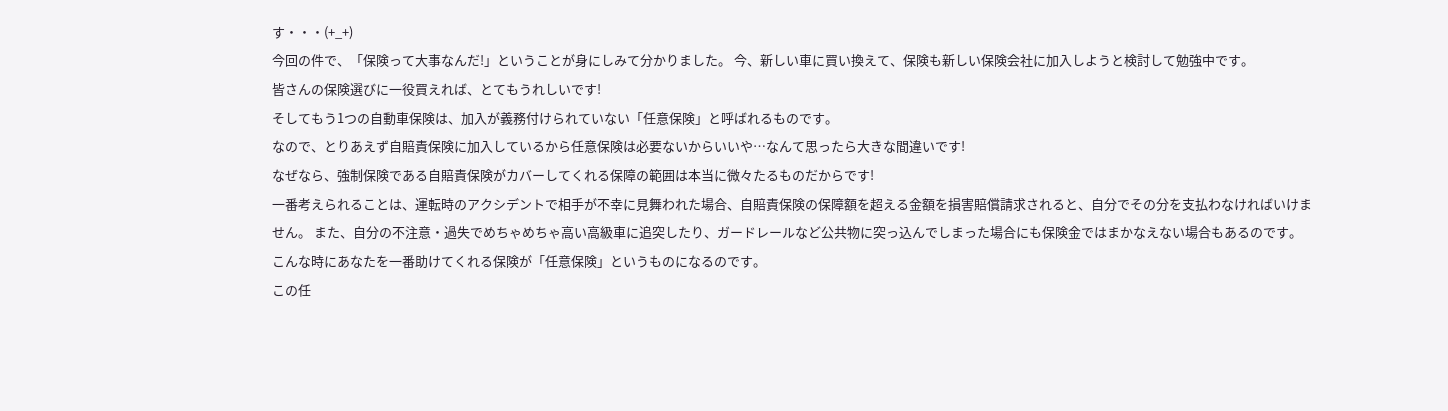す・・・(+_+)
今回の件で、「保険って大事なんだ!」ということが身にしみて分かりました。 今、新しい車に買い換えて、保険も新しい保険会社に加入しようと検討して勉強中です。
皆さんの保険選びに一役買えれば、とてもうれしいです!
そしてもう1つの自動車保険は、加入が義務付けられていない「任意保険」と呼ばれるものです。
なので、とりあえず自賠責保険に加入しているから任意保険は必要ないからいいや…なんて思ったら大きな間違いです!
なぜなら、強制保険である自賠責保険がカバーしてくれる保障の範囲は本当に微々たるものだからです!
一番考えられることは、運転時のアクシデントで相手が不幸に見舞われた場合、自賠責保険の保障額を超える金額を損害賠償請求されると、自分でその分を支払わなければいけません。 また、自分の不注意・過失でめちゃめちゃ高い高級車に追突したり、ガードレールなど公共物に突っ込んでしまった場合にも保険金ではまかなえない場合もあるのです。
こんな時にあなたを一番助けてくれる保険が「任意保険」というものになるのです。
この任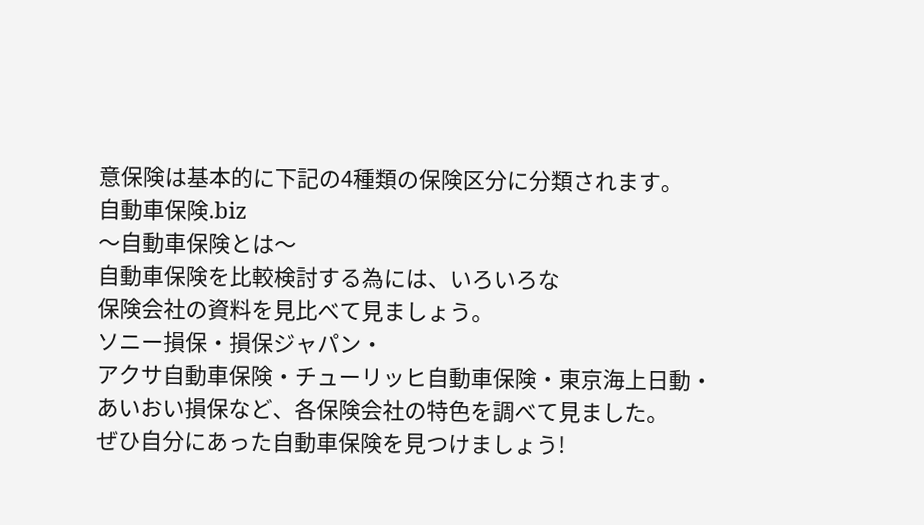意保険は基本的に下記の4種類の保険区分に分類されます。
自動車保険.biz
〜自動車保険とは〜
自動車保険を比較検討する為には、いろいろな
保険会社の資料を見比べて見ましょう。
ソニー損保・損保ジャパン・
アクサ自動車保険・チューリッヒ自動車保険・東京海上日動・
あいおい損保など、各保険会社の特色を調べて見ました。
ぜひ自分にあった自動車保険を見つけましょう!